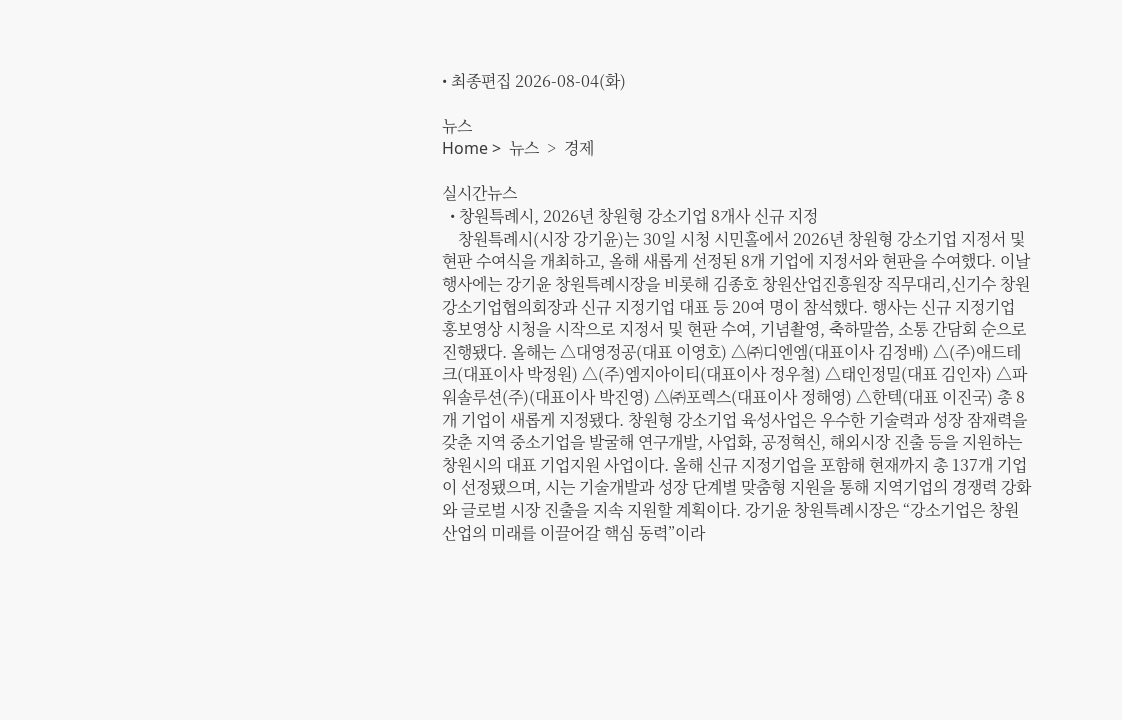• 최종편집 2026-08-04(화)

뉴스
Home >  뉴스  >  경제

실시간뉴스
  • 창원특례시, 2026년 창원형 강소기업 8개사 신규 지정
    창원특례시(시장 강기윤)는 30일 시청 시민홀에서 2026년 창원형 강소기업 지정서 및 현판 수여식을 개최하고, 올해 새롭게 선정된 8개 기업에 지정서와 현판을 수여했다. 이날 행사에는 강기윤 창원특례시장을 비롯해 김종호 창원산업진흥원장 직무대리,신기수 창원강소기업협의회장과 신규 지정기업 대표 등 20여 명이 참석했다. 행사는 신규 지정기업 홍보영상 시청을 시작으로 지정서 및 현판 수여, 기념촬영, 축하말씀, 소통 간담회 순으로 진행됐다. 올해는 △대영정공(대표 이영호) △㈜디엔엠(대표이사 김정배) △(주)애드테크(대표이사 박정원) △(주)엠지아이티(대표이사 정우철) △태인정밀(대표 김인자) △파워솔루션(주)(대표이사 박진영) △㈜포렉스(대표이사 정해영) △한텍(대표 이진국) 총 8개 기업이 새롭게 지정됐다. 창원형 강소기업 육성사업은 우수한 기술력과 성장 잠재력을 갖춘 지역 중소기업을 발굴해 연구개발, 사업화, 공정혁신, 해외시장 진출 등을 지원하는 창원시의 대표 기업지원 사업이다. 올해 신규 지정기업을 포함해 현재까지 총 137개 기업이 선정됐으며, 시는 기술개발과 성장 단계별 맞춤형 지원을 통해 지역기업의 경쟁력 강화와 글로벌 시장 진출을 지속 지원할 계획이다. 강기윤 창원특례시장은 “강소기업은 창원 산업의 미래를 이끌어갈 핵심 동력”이라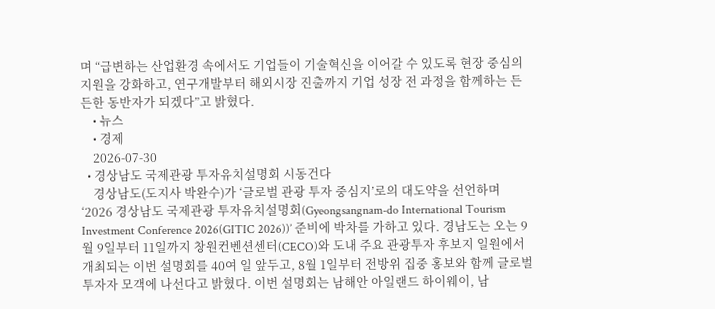며 “급변하는 산업환경 속에서도 기업들이 기술혁신을 이어갈 수 있도록 현장 중심의 지원을 강화하고, 연구개발부터 해외시장 진출까지 기업 성장 전 과정을 함께하는 든든한 동반자가 되겠다”고 밝혔다.
    • 뉴스
    • 경제
    2026-07-30
  • 경상남도 국제관광 투자유치설명회 시동건다
    경상남도(도지사 박완수)가 ‘글로벌 관광 투자 중심지’로의 대도약을 선언하며 ‘2026 경상남도 국제관광 투자유치설명회(Gyeongsangnam-do International Tourism Investment Conference 2026(GITIC 2026))’ 준비에 박차를 가하고 있다. 경남도는 오는 9월 9일부터 11일까지 창원컨벤션센터(CECO)와 도내 주요 관광투자 후보지 일원에서 개최되는 이번 설명회를 40여 일 앞두고, 8월 1일부터 전방위 집중 홍보와 함께 글로벌 투자자 모객에 나선다고 밝혔다. 이번 설명회는 남해안 아일랜드 하이웨이, 남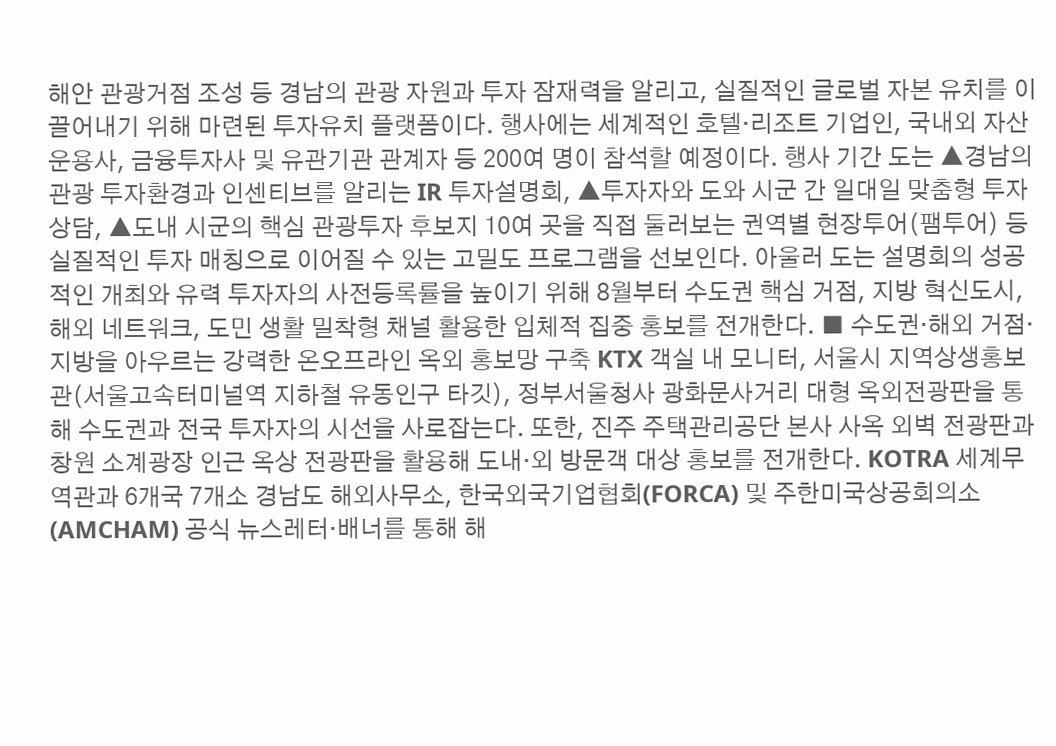해안 관광거점 조성 등 경남의 관광 자원과 투자 잠재력을 알리고, 실질적인 글로벌 자본 유치를 이끌어내기 위해 마련된 투자유치 플랫폼이다. 행사에는 세계적인 호텔·리조트 기업인, 국내외 자산운용사, 금융투자사 및 유관기관 관계자 등 200여 명이 참석할 예정이다. 행사 기간 도는 ▲경남의 관광 투자환경과 인센티브를 알리는 IR 투자설명회, ▲투자자와 도와 시군 간 일대일 맞춤형 투자상담, ▲도내 시군의 핵심 관광투자 후보지 10여 곳을 직접 둘러보는 권역별 현장투어(팸투어) 등 실질적인 투자 매칭으로 이어질 수 있는 고밀도 프로그램을 선보인다. 아울러 도는 설명회의 성공적인 개최와 유력 투자자의 사전등록률을 높이기 위해 8월부터 수도권 핵심 거점, 지방 혁신도시, 해외 네트워크, 도민 생활 밀착형 채널 활용한 입체적 집중 홍보를 전개한다. ■ 수도권·해외 거점·지방을 아우르는 강력한 온오프라인 옥외 홍보망 구축 KTX 객실 내 모니터, 서울시 지역상생홍보관(서울고속터미널역 지하철 유동인구 타깃), 정부서울청사 광화문사거리 대형 옥외전광판을 통해 수도권과 전국 투자자의 시선을 사로잡는다. 또한, 진주 주택관리공단 본사 사옥 외벽 전광판과 창원 소계광장 인근 옥상 전광판을 활용해 도내·외 방문객 대상 홍보를 전개한다. KOTRA 세계무역관과 6개국 7개소 경남도 해외사무소, 한국외국기업협회(FORCA) 및 주한미국상공회의소(AMCHAM) 공식 뉴스레터·배너를 통해 해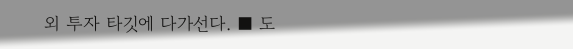외 투자 타깃에 다가선다. ■ 도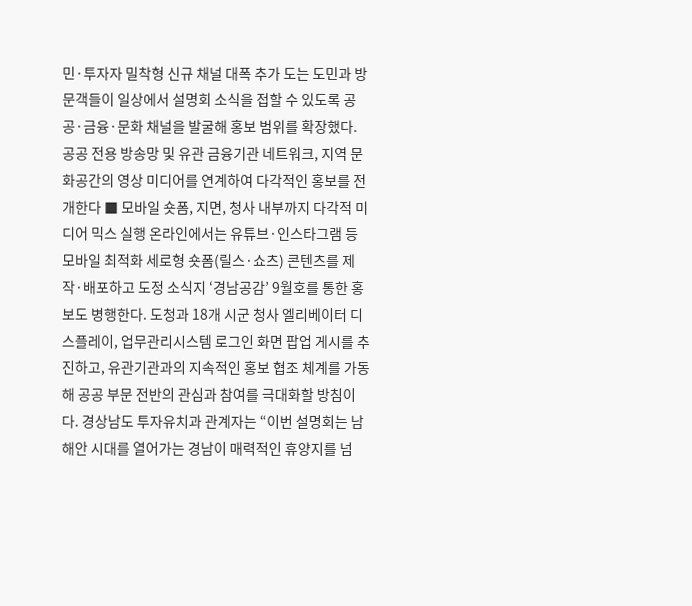민·투자자 밀착형 신규 채널 대폭 추가 도는 도민과 방문객들이 일상에서 설명회 소식을 접할 수 있도록 공공·금융·문화 채널을 발굴해 홍보 범위를 확장했다. 공공 전용 방송망 및 유관 금융기관 네트워크, 지역 문화공간의 영상 미디어를 연계하여 다각적인 홍보를 전개한다 ■ 모바일 숏폼, 지면, 청사 내부까지 다각적 미디어 믹스 실행 온라인에서는 유튜브·인스타그램 등 모바일 최적화 세로형 숏폼(릴스·쇼츠) 콘텐츠를 제작·배포하고 도정 소식지 ‘경남공감’ 9월호를 통한 홍보도 병행한다. 도청과 18개 시군 청사 엘리베이터 디스플레이, 업무관리시스템 로그인 화면 팝업 게시를 추진하고, 유관기관과의 지속적인 홍보 협조 체계를 가동해 공공 부문 전반의 관심과 참여를 극대화할 방침이다. 경상남도 투자유치과 관계자는 “이번 설명회는 남해안 시대를 열어가는 경남이 매력적인 휴양지를 넘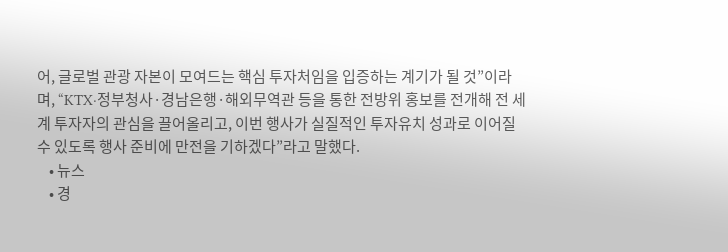어, 글로벌 관광 자본이 모여드는 핵심 투자처임을 입증하는 계기가 될 것”이라며, “KTX·정부청사·경남은행·해외무역관 등을 통한 전방위 홍보를 전개해 전 세계 투자자의 관심을 끌어올리고, 이번 행사가 실질적인 투자유치 성과로 이어질 수 있도록 행사 준비에 만전을 기하겠다”라고 말했다.
    • 뉴스
    • 경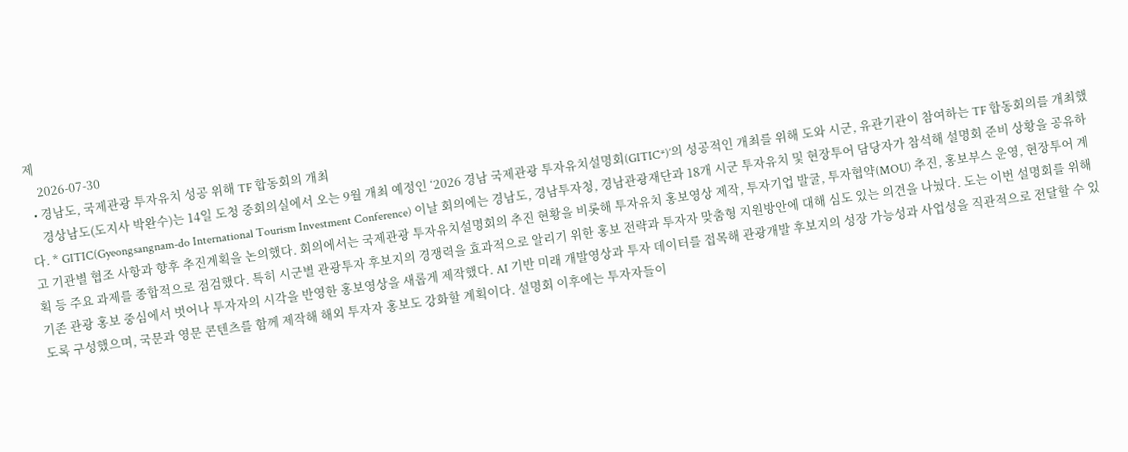제
    2026-07-30
  • 경남도, 국제관광 투자유치 성공 위해 TF 합동회의 개최
    경상남도(도지사 박완수)는 14일 도청 중회의실에서 오는 9월 개최 예정인 ‘2026 경남 국제관광 투자유치설명회(GITIC*)’의 성공적인 개최를 위해 도와 시군, 유관기관이 참여하는 TF 합동회의를 개최했다. * GITIC(Gyeongsangnam-do International Tourism Investment Conference) 이날 회의에는 경남도, 경남투자청, 경남관광재단과 18개 시군 투자유치 및 현장투어 담당자가 참석해 설명회 준비 상황을 공유하고 기관별 협조 사항과 향후 추진계획을 논의했다. 회의에서는 국제관광 투자유치설명회의 추진 현황을 비롯해 투자유치 홍보영상 제작, 투자기업 발굴, 투자협약(MOU) 추진, 홍보부스 운영, 현장투어 계획 등 주요 과제를 종합적으로 점검했다. 특히 시군별 관광투자 후보지의 경쟁력을 효과적으로 알리기 위한 홍보 전략과 투자자 맞춤형 지원방안에 대해 심도 있는 의견을 나눴다. 도는 이번 설명회를 위해 기존 관광 홍보 중심에서 벗어나 투자자의 시각을 반영한 홍보영상을 새롭게 제작했다. AI 기반 미래 개발영상과 투자 데이터를 접목해 관광개발 후보지의 성장 가능성과 사업성을 직관적으로 전달할 수 있도록 구성했으며, 국문과 영문 콘텐츠를 함께 제작해 해외 투자자 홍보도 강화할 계획이다. 설명회 이후에는 투자자들이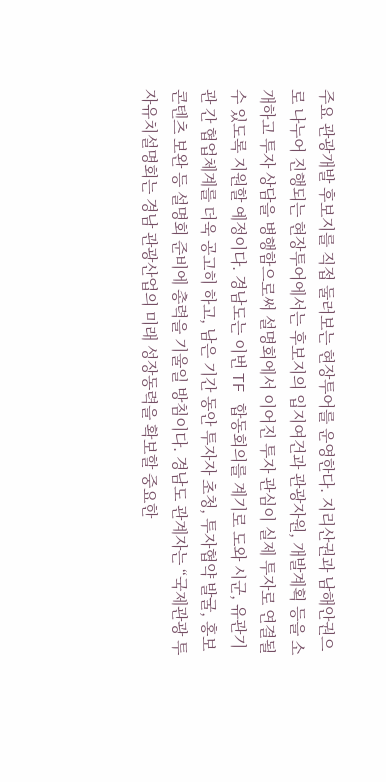주요 관광개발 후보지를 직접 둘러보는 현장투어를 운영한다. 지리산권과 남해안권으로 나누어 진행되는 현장투어에서는 후보지의 입지여건과 관광자원, 개발계획 등을 소개하고 투자 상담을 병행함으로써 설명회에서 이어진 투자 관심이 실제 투자로 연결될 수 있도록 지원할 예정이다. 경남도는 이번 TF 합동회의를 계기로 도와 시군, 유관기관 간 협업체계를 더욱 공고히 하고, 남은 기간 동안 투자자 초청, 투자협약 발굴, 홍보 콘텐츠 보완 등 설명회 준비에 총력을 기울일 방침이다. 경남도 관계자는 “국제관광 투자유치설명회는 경남 관광산업의 미래 성장동력을 확보할 중요한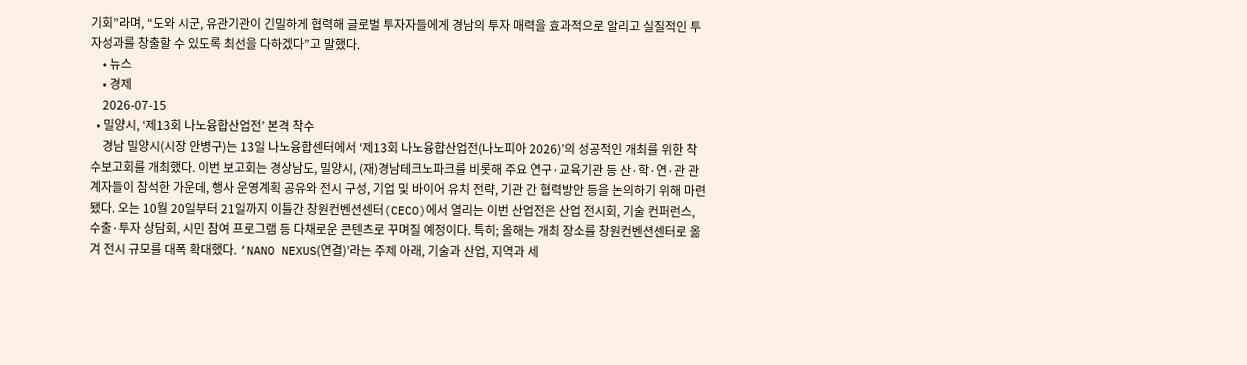기회”라며, “도와 시군, 유관기관이 긴밀하게 협력해 글로벌 투자자들에게 경남의 투자 매력을 효과적으로 알리고 실질적인 투자성과를 창출할 수 있도록 최선을 다하겠다”고 말했다.
    • 뉴스
    • 경제
    2026-07-15
  • 밀양시, ‘제13회 나노융합산업전’ 본격 착수
    경남 밀양시(시장 안병구)는 13일 나노융합센터에서 ‘제13회 나노융합산업전(나노피아 2026)’의 성공적인 개최를 위한 착수보고회를 개최했다. 이번 보고회는 경상남도, 밀양시, (재)경남테크노파크를 비롯해 주요 연구·교육기관 등 산·학·연·관 관계자들이 참석한 가운데, 행사 운영계획 공유와 전시 구성, 기업 및 바이어 유치 전략, 기관 간 협력방안 등을 논의하기 위해 마련됐다. 오는 10월 20일부터 21일까지 이틀간 창원컨벤션센터(CECO)에서 열리는 이번 산업전은 산업 전시회, 기술 컨퍼런스, 수출·투자 상담회, 시민 참여 프로그램 등 다채로운 콘텐츠로 꾸며질 예정이다. 특히; 올해는 개최 장소를 창원컨벤션센터로 옮겨 전시 규모를 대폭 확대했다. ‘NANO NEXUS(연결)’라는 주제 아래, 기술과 산업, 지역과 세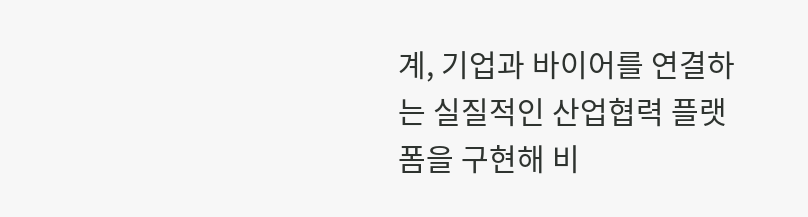계, 기업과 바이어를 연결하는 실질적인 산업협력 플랫폼을 구현해 비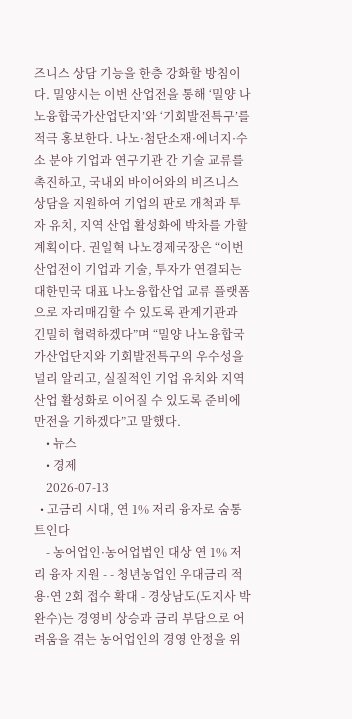즈니스 상담 기능을 한층 강화할 방침이다. 밀양시는 이번 산업전을 통해 ‘밀양 나노융합국가산업단지’와 ‘기회발전특구’를 적극 홍보한다. 나노·첨단소재·에너지·수소 분야 기업과 연구기관 간 기술 교류를 촉진하고, 국내외 바이어와의 비즈니스 상담을 지원하여 기업의 판로 개척과 투자 유치, 지역 산업 활성화에 박차를 가할 계획이다. 권일혁 나노경제국장은 “이번 산업전이 기업과 기술, 투자가 연결되는 대한민국 대표 나노융합산업 교류 플랫폼으로 자리매김할 수 있도록 관계기관과 긴밀히 협력하겠다”며 “밀양 나노융합국가산업단지와 기회발전특구의 우수성을 널리 알리고, 실질적인 기업 유치와 지역 산업 활성화로 이어질 수 있도록 준비에 만전을 기하겠다”고 말했다.
    • 뉴스
    • 경제
    2026-07-13
  • 고금리 시대, 연 1% 저리 융자로 숨통 트인다
    - 농어업인·농어업법인 대상 연 1% 저리 융자 지원 - - 청년농업인 우대금리 적용·연 2회 접수 확대 - 경상남도(도지사 박완수)는 경영비 상승과 금리 부담으로 어려움을 겪는 농어업인의 경영 안정을 위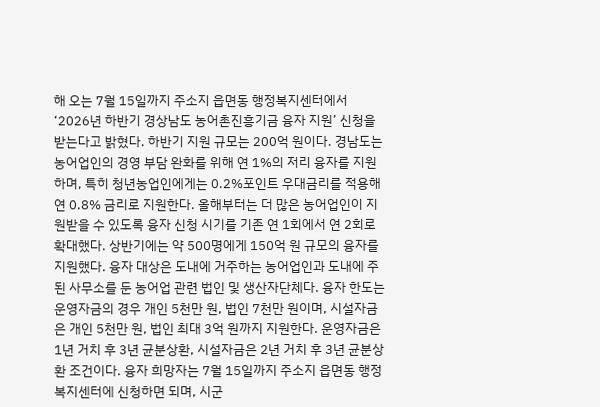해 오는 7월 15일까지 주소지 읍면동 행정복지센터에서 ‘2026년 하반기 경상남도 농어촌진흥기금 융자 지원’ 신청을 받는다고 밝혔다. 하반기 지원 규모는 200억 원이다. 경남도는 농어업인의 경영 부담 완화를 위해 연 1%의 저리 융자를 지원하며, 특히 청년농업인에게는 0.2%포인트 우대금리를 적용해 연 0.8% 금리로 지원한다. 올해부터는 더 많은 농어업인이 지원받을 수 있도록 융자 신청 시기를 기존 연 1회에서 연 2회로 확대했다. 상반기에는 약 500명에게 150억 원 규모의 융자를 지원했다. 융자 대상은 도내에 거주하는 농어업인과 도내에 주된 사무소를 둔 농어업 관련 법인 및 생산자단체다. 융자 한도는 운영자금의 경우 개인 5천만 원, 법인 7천만 원이며, 시설자금은 개인 5천만 원, 법인 최대 3억 원까지 지원한다. 운영자금은 1년 거치 후 3년 균분상환, 시설자금은 2년 거치 후 3년 균분상환 조건이다. 융자 희망자는 7월 15일까지 주소지 읍면동 행정복지센터에 신청하면 되며, 시군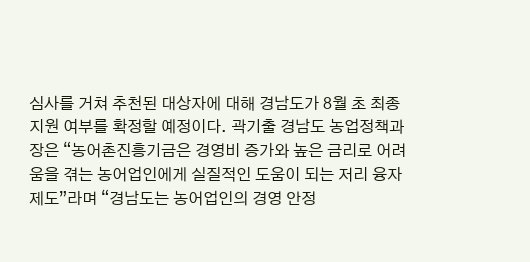심사를 거쳐 추천된 대상자에 대해 경남도가 8월 초 최종 지원 여부를 확정할 예정이다. 곽기출 경남도 농업정책과장은 “농어촌진흥기금은 경영비 증가와 높은 금리로 어려움을 겪는 농어업인에게 실질적인 도움이 되는 저리 융자 제도”라며 “경남도는 농어업인의 경영 안정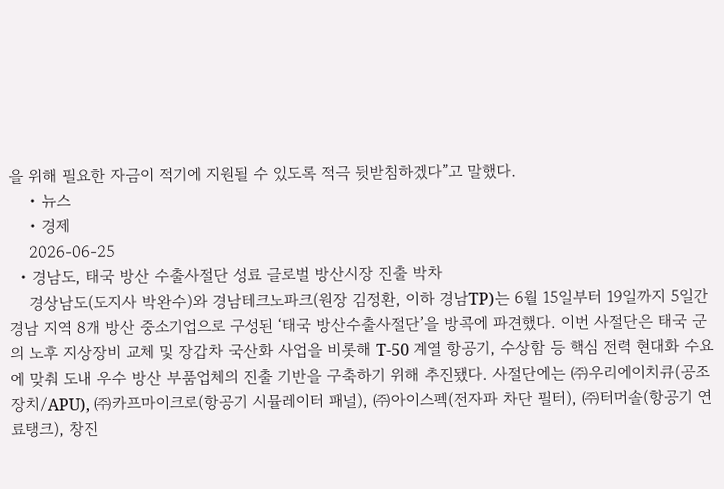을 위해 필요한 자금이 적기에 지원될 수 있도록 적극 뒷받침하겠다”고 말했다.
    • 뉴스
    • 경제
    2026-06-25
  • 경남도, 태국 방산 수출사절단 성료 글로벌 방산시장 진출 박차
    경상남도(도지사 박완수)와 경남테크노파크(원장 김정환, 이하 경남TP)는 6월 15일부터 19일까지 5일간 경남 지역 8개 방산 중소기업으로 구성된 ‘태국 방산수출사절단’을 방콕에 파견했다. 이번 사절단은 태국 군의 노후 지상장비 교체 및 장갑차 국산화 사업을 비롯해 T-50 계열 항공기, 수상함 등 핵심 전력 현대화 수요에 맞춰 도내 우수 방산 부품업체의 진출 기반을 구축하기 위해 추진됐다. 사절단에는 ㈜우리에이치큐(공조장치/APU), ㈜카프마이크로(항공기 시뮬레이터 패널), ㈜아이스펙(전자파 차단 필터), ㈜터머솔(항공기 연료탱크), 창진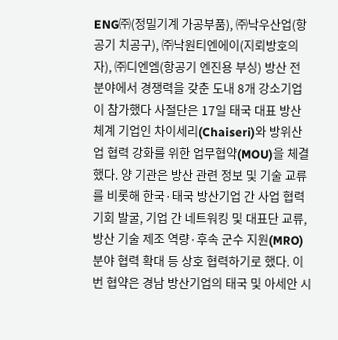ENG㈜(정밀기계 가공부품), ㈜낙우산업(항공기 치공구), ㈜낙원티엔에이(지뢰방호의자), ㈜디엔엠(항공기 엔진용 부싱) 방산 전 분야에서 경쟁력을 갖춘 도내 8개 강소기업이 참가했다 사절단은 17일 태국 대표 방산 체계 기업인 차이세리(Chaiseri)와 방위산업 협력 강화를 위한 업무협약(MOU)을 체결했다. 양 기관은 방산 관련 정보 및 기술 교류를 비롯해 한국·태국 방산기업 간 사업 협력 기회 발굴, 기업 간 네트워킹 및 대표단 교류, 방산 기술 제조 역량·후속 군수 지원(MRO) 분야 협력 확대 등 상호 협력하기로 했다. 이번 협약은 경남 방산기업의 태국 및 아세안 시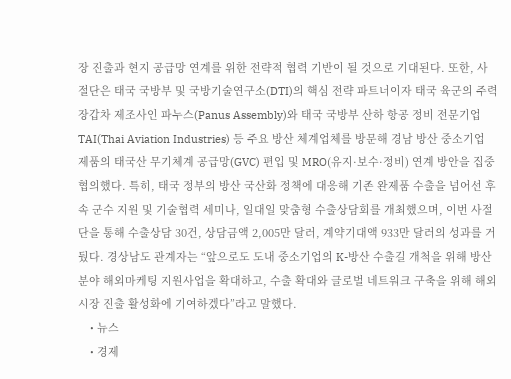장 진출과 현지 공급망 연계를 위한 전략적 협력 기반이 될 것으로 기대된다. 또한, 사절단은 태국 국방부 및 국방기술연구소(DTI)의 핵심 전략 파트너이자 태국 육군의 주력 장갑차 제조사인 파누스(Panus Assembly)와 태국 국방부 산하 항공 정비 전문기업 TAI(Thai Aviation Industries) 등 주요 방산 체계업체를 방문해 경남 방산 중소기업 제품의 태국산 무기체계 공급망(GVC) 편입 및 MRO(유지·보수·정비) 연계 방안을 집중 협의했다. 특히, 태국 정부의 방산 국산화 정책에 대응해 기존 완제품 수출을 넘어선 후속 군수 지원 및 기술협력 세미나, 일대일 맞춤형 수출상담회를 개최했으며, 이번 사절단을 통해 수출상담 30건, 상담금액 2,005만 달러, 계약기대액 933만 달러의 성과를 거뒀다. 경상남도 관계자는 “앞으로도 도내 중소기업의 K-방산 수출길 개척을 위해 방산 분야 해외마케팅 지원사업을 확대하고, 수출 확대와 글로벌 네트워크 구축을 위해 해외시장 진출 활성화에 기여하겠다”라고 말했다.
    • 뉴스
    • 경제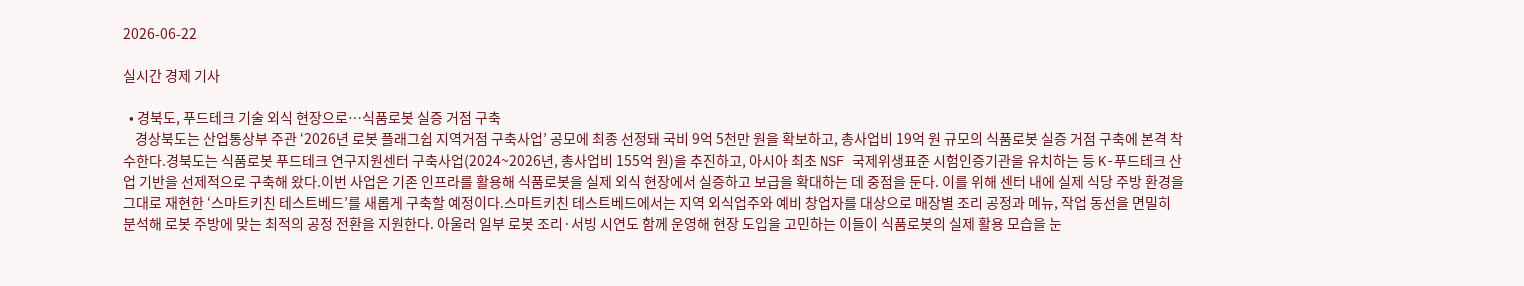2026-06-22

실시간 경제 기사

  • 경북도, 푸드테크 기술 외식 현장으로…식품로봇 실증 거점 구축
    경상북도는 산업통상부 주관 ‘2026년 로봇 플래그쉽 지역거점 구축사업’ 공모에 최종 선정돼 국비 9억 5천만 원을 확보하고, 총사업비 19억 원 규모의 식품로봇 실증 거점 구축에 본격 착수한다.경북도는 식품로봇 푸드테크 연구지원센터 구축사업(2024~2026년, 총사업비 155억 원)을 추진하고, 아시아 최초 NSF 국제위생표준 시험인증기관을 유치하는 등 K-푸드테크 산업 기반을 선제적으로 구축해 왔다.이번 사업은 기존 인프라를 활용해 식품로봇을 실제 외식 현장에서 실증하고 보급을 확대하는 데 중점을 둔다. 이를 위해 센터 내에 실제 식당 주방 환경을 그대로 재현한 ‘스마트키친 테스트베드’를 새롭게 구축할 예정이다.스마트키친 테스트베드에서는 지역 외식업주와 예비 창업자를 대상으로 매장별 조리 공정과 메뉴, 작업 동선을 면밀히 분석해 로봇 주방에 맞는 최적의 공정 전환을 지원한다. 아울러 일부 로봇 조리·서빙 시연도 함께 운영해 현장 도입을 고민하는 이들이 식품로봇의 실제 활용 모습을 눈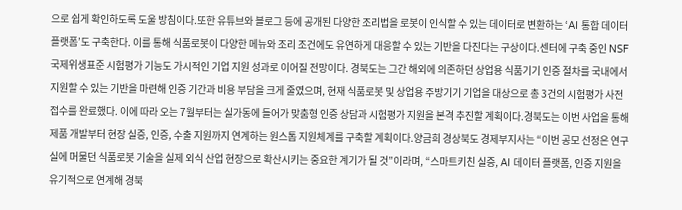으로 쉽게 확인하도록 도울 방침이다.또한 유튜브와 블로그 등에 공개된 다양한 조리법을 로봇이 인식할 수 있는 데이터로 변환하는 ‘AI 통합 데이터 플랫폼’도 구축한다. 이를 통해 식품로봇이 다양한 메뉴와 조리 조건에도 유연하게 대응할 수 있는 기반을 다진다는 구상이다.센터에 구축 중인 NSF 국제위생표준 시험평가 기능도 가시적인 기업 지원 성과로 이어질 전망이다. 경북도는 그간 해외에 의존하던 상업용 식품기기 인증 절차를 국내에서 지원할 수 있는 기반을 마련해 인증 기간과 비용 부담을 크게 줄였으며, 현재 식품로봇 및 상업용 주방기기 기업을 대상으로 총 3건의 시험평가 사전 접수를 완료했다. 이에 따라 오는 7월부터는 실가동에 들어가 맞춤형 인증 상담과 시험평가 지원을 본격 추진할 계획이다.경북도는 이번 사업을 통해 제품 개발부터 현장 실증, 인증, 수출 지원까지 연계하는 원스톱 지원체계를 구축할 계획이다.양금희 경상북도 경제부지사는 “이번 공모 선정은 연구실에 머물던 식품로봇 기술을 실제 외식 산업 현장으로 확산시키는 중요한 계기가 될 것”이라며, “스마트키친 실증, AI 데이터 플랫폼, 인증 지원을 유기적으로 연계해 경북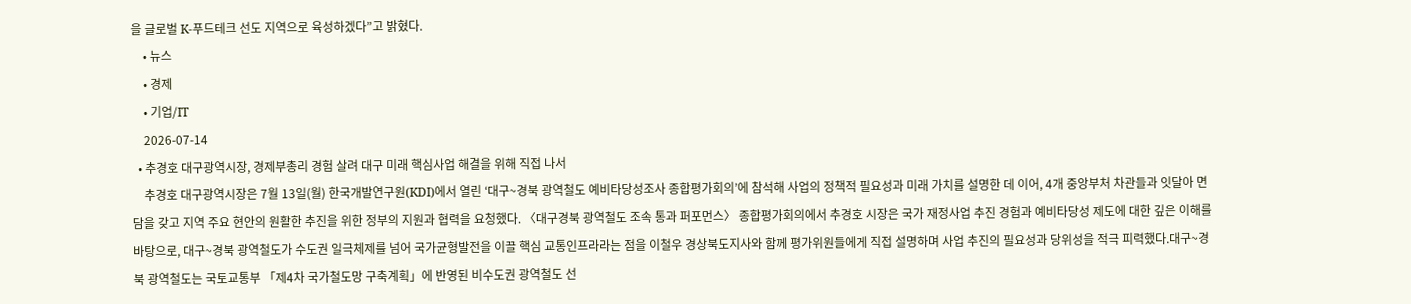을 글로벌 K-푸드테크 선도 지역으로 육성하겠다”고 밝혔다.
    • 뉴스
    • 경제
    • 기업/IT
    2026-07-14
  • 추경호 대구광역시장, 경제부총리 경험 살려 대구 미래 핵심사업 해결을 위해 직접 나서
    추경호 대구광역시장은 7월 13일(월) 한국개발연구원(KDI)에서 열린 ‘대구~경북 광역철도 예비타당성조사 종합평가회의’에 참석해 사업의 정책적 필요성과 미래 가치를 설명한 데 이어, 4개 중앙부처 차관들과 잇달아 면담을 갖고 지역 주요 현안의 원활한 추진을 위한 정부의 지원과 협력을 요청했다. 〈대구경북 광역철도 조속 통과 퍼포먼스〉 종합평가회의에서 추경호 시장은 국가 재정사업 추진 경험과 예비타당성 제도에 대한 깊은 이해를 바탕으로, 대구~경북 광역철도가 수도권 일극체제를 넘어 국가균형발전을 이끌 핵심 교통인프라라는 점을 이철우 경상북도지사와 함께 평가위원들에게 직접 설명하며 사업 추진의 필요성과 당위성을 적극 피력했다.대구~경북 광역철도는 국토교통부 「제4차 국가철도망 구축계획」에 반영된 비수도권 광역철도 선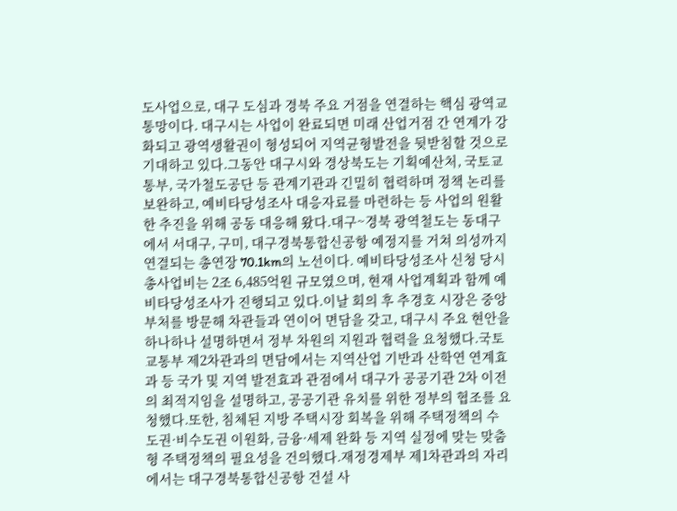도사업으로, 대구 도심과 경북 주요 거점을 연결하는 핵심 광역교통망이다. 대구시는 사업이 완료되면 미래 산업거점 간 연계가 강화되고 광역생활권이 형성되어 지역균형발전을 뒷받침할 것으로 기대하고 있다.그동안 대구시와 경상북도는 기획예산처, 국토교통부, 국가철도공단 등 관계기관과 긴밀히 협력하며 정책 논리를 보완하고, 예비타당성조사 대응자료를 마련하는 등 사업의 원활한 추진을 위해 공동 대응해 왔다.대구~경북 광역철도는 동대구에서 서대구, 구미, 대구경북통합신공항 예정지를 거쳐 의성까지 연결되는 총연장 70.1km의 노선이다. 예비타당성조사 신청 당시 총사업비는 2조 6,485억원 규모였으며, 현재 사업계획과 함께 예비타당성조사가 진행되고 있다.이날 회의 후 추경호 시장은 중앙부처를 방문해 차관들과 연이어 면담을 갖고, 대구시 주요 현안을 하나하나 설명하면서 정부 차원의 지원과 협력을 요청했다.국토교통부 제2차관과의 면담에서는 지역산업 기반과 산학연 연계효과 등 국가 및 지역 발전효과 관점에서 대구가 공공기관 2차 이전의 최적지임을 설명하고, 공공기관 유치를 위한 정부의 협조를 요청했다.또한, 침체된 지방 주택시장 회복을 위해 주택정책의 수도권·비수도권 이원화, 금융·세제 완화 등 지역 실정에 맞는 맞춤형 주택정책의 필요성을 건의했다.재정경제부 제1차관과의 자리에서는 대구경북통합신공항 건설 사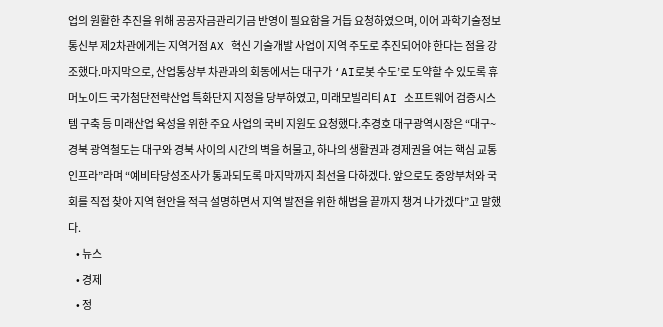업의 원활한 추진을 위해 공공자금관리기금 반영이 필요함을 거듭 요청하였으며, 이어 과학기술정보통신부 제2차관에게는 지역거점 AX 혁신 기술개발 사업이 지역 주도로 추진되어야 한다는 점을 강조했다.마지막으로, 산업통상부 차관과의 회동에서는 대구가 ‘AI로봇 수도’로 도약할 수 있도록 휴머노이드 국가첨단전략산업 특화단지 지정을 당부하였고, 미래모빌리티 AI 소프트웨어 검증시스템 구축 등 미래산업 육성을 위한 주요 사업의 국비 지원도 요청했다.추경호 대구광역시장은 “대구~경북 광역철도는 대구와 경북 사이의 시간의 벽을 허물고, 하나의 생활권과 경제권을 여는 핵심 교통인프라”라며 “예비타당성조사가 통과되도록 마지막까지 최선을 다하겠다. 앞으로도 중앙부처와 국회를 직접 찾아 지역 현안을 적극 설명하면서 지역 발전을 위한 해법을 끝까지 챙겨 나가겠다”고 말했다.
    • 뉴스
    • 경제
    • 정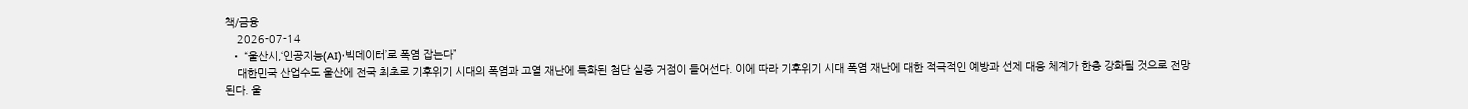책/금융
    2026-07-14
  • “울산시,‘인공지능(AI)·빅데이터’로 폭염 잡는다”
    대한민국 산업수도 울산에 전국 최초로 기후위기 시대의 폭염과 고열 재난에 특화된 첨단 실증 거점이 들어선다. 이에 따라 기후위기 시대 폭염 재난에 대한 적극적인 예방과 선제 대응 체계가 한층 강화될 것으로 전망된다. 울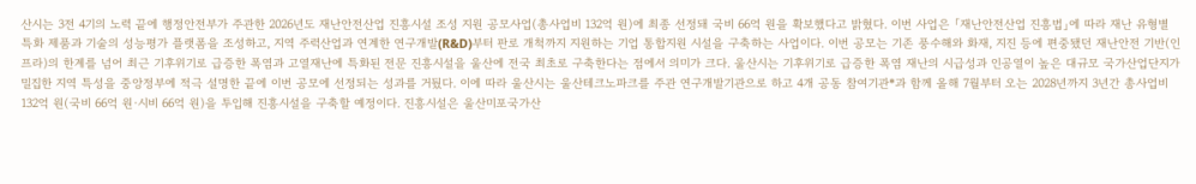산시는 3전 4기의 노력 끝에 행정안전부가 주관한 2026년도 재난안전산업 진흥시설 조성 지원 공모사업(총사업비 132억 원)에 최종 선정돼 국비 66억 원을 확보했다고 밝혔다. 이번 사업은 「재난안전산업 진흥법」에 따라 재난 유형별 특화 제품과 기술의 성능평가 플랫폼을 조성하고, 지역 주력산업과 연계한 연구개발(R&D)부터 판로 개척까지 지원하는 기업 통합지원 시설을 구축하는 사업이다. 이번 공모는 기존 풍수해와 화재, 지진 등에 편중됐던 재난안전 기반(인프라)의 한계를 넘어 최근 기후위기로 급증한 폭염과 고열재난에 특화된 전문 진흥시설을 울산에 전국 최초로 구축한다는 점에서 의미가 크다. 울산시는 기후위기로 급증한 폭염 재난의 시급성과 인공열이 높은 대규모 국가산업단지가 밀집한 지역 특성을 중앙정부에 적극 설명한 끝에 이번 공모에 선정되는 성과를 거뒀다. 이에 따라 울산시는 울산테크노파크를 주관 연구개발기관으로 하고 4개 공동 참여기관*과 함께 올해 7월부터 오는 2028년까지 3년간 총사업비 132억 원(국비 66억 원·시비 66억 원)을 투입해 진흥시설을 구축할 예정이다. 진흥시설은 울산미포국가산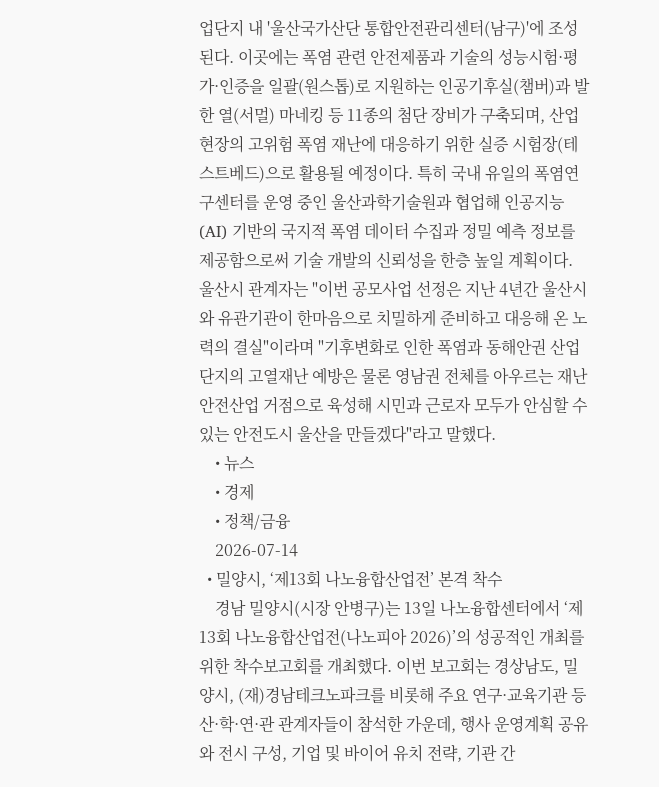업단지 내 '울산국가산단 통합안전관리센터(남구)'에 조성된다. 이곳에는 폭염 관련 안전제품과 기술의 성능시험·평가·인증을 일괄(원스톱)로 지원하는 인공기후실(챔버)과 발한 열(서멀) 마네킹 등 11종의 첨단 장비가 구축되며, 산업현장의 고위험 폭염 재난에 대응하기 위한 실증 시험장(테스트베드)으로 활용될 예정이다. 특히 국내 유일의 폭염연구센터를 운영 중인 울산과학기술원과 협업해 인공지능(AI) 기반의 국지적 폭염 데이터 수집과 정밀 예측 정보를 제공함으로써 기술 개발의 신뢰성을 한층 높일 계획이다. 울산시 관계자는 "이번 공모사업 선정은 지난 4년간 울산시와 유관기관이 한마음으로 치밀하게 준비하고 대응해 온 노력의 결실"이라며 "기후변화로 인한 폭염과 동해안권 산업단지의 고열재난 예방은 물론 영남권 전체를 아우르는 재난안전산업 거점으로 육성해 시민과 근로자 모두가 안심할 수 있는 안전도시 울산을 만들겠다"라고 말했다.
    • 뉴스
    • 경제
    • 정책/금융
    2026-07-14
  • 밀양시, ‘제13회 나노융합산업전’ 본격 착수
    경남 밀양시(시장 안병구)는 13일 나노융합센터에서 ‘제13회 나노융합산업전(나노피아 2026)’의 성공적인 개최를 위한 착수보고회를 개최했다. 이번 보고회는 경상남도, 밀양시, (재)경남테크노파크를 비롯해 주요 연구·교육기관 등 산·학·연·관 관계자들이 참석한 가운데, 행사 운영계획 공유와 전시 구성, 기업 및 바이어 유치 전략, 기관 간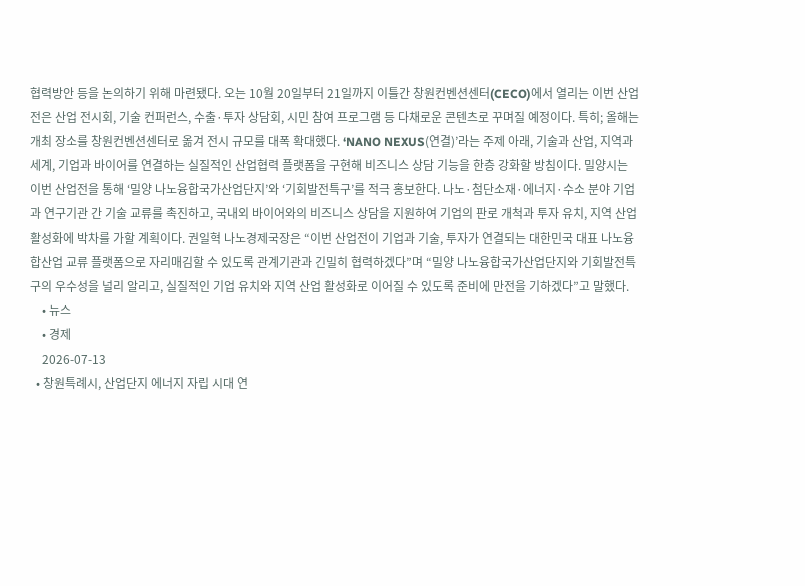협력방안 등을 논의하기 위해 마련됐다. 오는 10월 20일부터 21일까지 이틀간 창원컨벤션센터(CECO)에서 열리는 이번 산업전은 산업 전시회, 기술 컨퍼런스, 수출·투자 상담회, 시민 참여 프로그램 등 다채로운 콘텐츠로 꾸며질 예정이다. 특히; 올해는 개최 장소를 창원컨벤션센터로 옮겨 전시 규모를 대폭 확대했다. ‘NANO NEXUS(연결)’라는 주제 아래, 기술과 산업, 지역과 세계, 기업과 바이어를 연결하는 실질적인 산업협력 플랫폼을 구현해 비즈니스 상담 기능을 한층 강화할 방침이다. 밀양시는 이번 산업전을 통해 ‘밀양 나노융합국가산업단지’와 ‘기회발전특구’를 적극 홍보한다. 나노·첨단소재·에너지·수소 분야 기업과 연구기관 간 기술 교류를 촉진하고, 국내외 바이어와의 비즈니스 상담을 지원하여 기업의 판로 개척과 투자 유치, 지역 산업 활성화에 박차를 가할 계획이다. 권일혁 나노경제국장은 “이번 산업전이 기업과 기술, 투자가 연결되는 대한민국 대표 나노융합산업 교류 플랫폼으로 자리매김할 수 있도록 관계기관과 긴밀히 협력하겠다”며 “밀양 나노융합국가산업단지와 기회발전특구의 우수성을 널리 알리고, 실질적인 기업 유치와 지역 산업 활성화로 이어질 수 있도록 준비에 만전을 기하겠다”고 말했다.
    • 뉴스
    • 경제
    2026-07-13
  • 창원특례시, 산업단지 에너지 자립 시대 연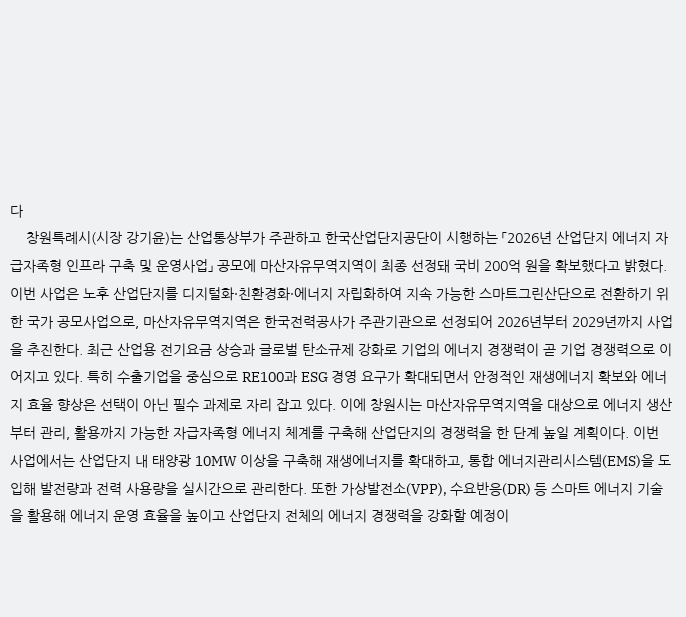다
    창원특례시(시장 강기윤)는 산업통상부가 주관하고 한국산업단지공단이 시행하는 「2026년 산업단지 에너지 자급자족형 인프라 구축 및 운영사업」 공모에 마산자유무역지역이 최종 선정돼 국비 200억 원을 확보했다고 밝혔다. 이번 사업은 노후 산업단지를 디지털화·친환경화·에너지 자립화하여 지속 가능한 스마트그린산단으로 전환하기 위한 국가 공모사업으로, 마산자유무역지역은 한국전력공사가 주관기관으로 선정되어 2026년부터 2029년까지 사업을 추진한다. 최근 산업용 전기요금 상승과 글로벌 탄소규제 강화로 기업의 에너지 경쟁력이 곧 기업 경쟁력으로 이어지고 있다. 특히 수출기업을 중심으로 RE100과 ESG 경영 요구가 확대되면서 안정적인 재생에너지 확보와 에너지 효율 향상은 선택이 아닌 필수 과제로 자리 잡고 있다. 이에 창원시는 마산자유무역지역을 대상으로 에너지 생산부터 관리, 활용까지 가능한 자급자족형 에너지 체계를 구축해 산업단지의 경쟁력을 한 단계 높일 계획이다. 이번 사업에서는 산업단지 내 태양광 10MW 이상을 구축해 재생에너지를 확대하고, 통합 에너지관리시스템(EMS)을 도입해 발전량과 전력 사용량을 실시간으로 관리한다. 또한 가상발전소(VPP), 수요반응(DR) 등 스마트 에너지 기술을 활용해 에너지 운영 효율을 높이고 산업단지 전체의 에너지 경쟁력을 강화할 예정이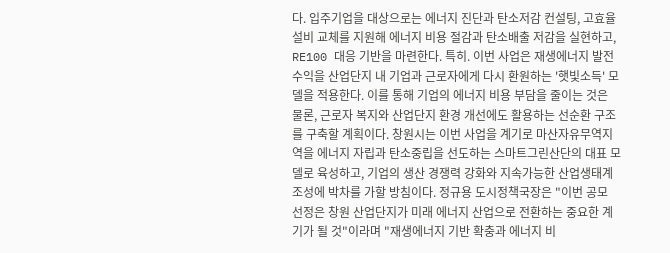다. 입주기업을 대상으로는 에너지 진단과 탄소저감 컨설팅, 고효율 설비 교체를 지원해 에너지 비용 절감과 탄소배출 저감을 실현하고, RE100 대응 기반을 마련한다. 특히. 이번 사업은 재생에너지 발전수익을 산업단지 내 기업과 근로자에게 다시 환원하는 '햇빛소득' 모델을 적용한다. 이를 통해 기업의 에너지 비용 부담을 줄이는 것은 물론, 근로자 복지와 산업단지 환경 개선에도 활용하는 선순환 구조를 구축할 계획이다. 창원시는 이번 사업을 계기로 마산자유무역지역을 에너지 자립과 탄소중립을 선도하는 스마트그린산단의 대표 모델로 육성하고, 기업의 생산 경쟁력 강화와 지속가능한 산업생태계 조성에 박차를 가할 방침이다. 정규용 도시정책국장은 "이번 공모 선정은 창원 산업단지가 미래 에너지 산업으로 전환하는 중요한 계기가 될 것"이라며 "재생에너지 기반 확충과 에너지 비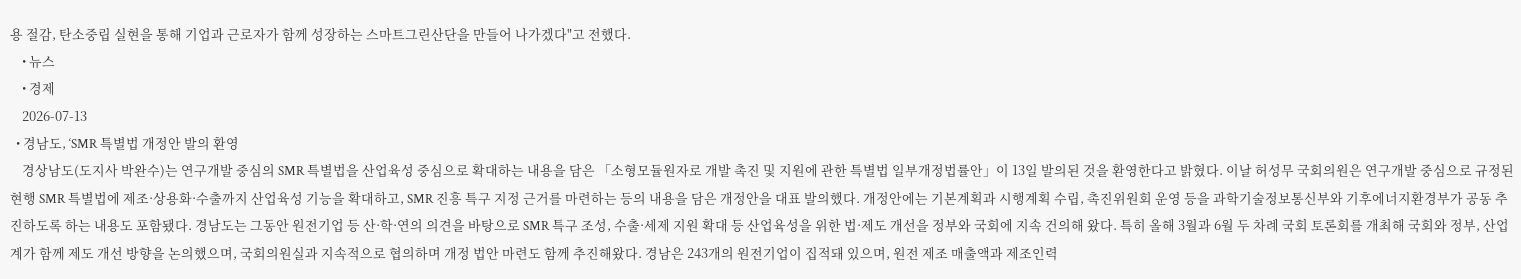용 절감, 탄소중립 실현을 통해 기업과 근로자가 함께 성장하는 스마트그린산단을 만들어 나가겠다"고 전했다.
    • 뉴스
    • 경제
    2026-07-13
  • 경남도, ‘SMR 특별법 개정안 발의 환영
    경상남도(도지사 박완수)는 연구개발 중심의 SMR 특별법을 산업육성 중심으로 확대하는 내용을 담은 「소형모듈원자로 개발 촉진 및 지원에 관한 특별법 일부개정법률안」이 13일 발의된 것을 환영한다고 밝혔다. 이날 허성무 국회의원은 연구개발 중심으로 규정된 현행 SMR 특별법에 제조·상용화·수출까지 산업육성 기능을 확대하고, SMR 진흥 특구 지정 근거를 마련하는 등의 내용을 담은 개정안을 대표 발의했다. 개정안에는 기본계획과 시행계획 수립, 촉진위원회 운영 등을 과학기술정보통신부와 기후에너지환경부가 공동 추진하도록 하는 내용도 포함됐다. 경남도는 그동안 원전기업 등 산·학·연의 의견을 바탕으로 SMR 특구 조성, 수출·세제 지원 확대 등 산업육성을 위한 법·제도 개선을 정부와 국회에 지속 건의해 왔다. 특히 올해 3월과 6월 두 차례 국회 토론회를 개최해 국회와 정부, 산업계가 함께 제도 개선 방향을 논의했으며, 국회의원실과 지속적으로 협의하며 개정 법안 마련도 함께 추진해왔다. 경남은 243개의 원전기업이 집적돼 있으며, 원전 제조 매출액과 제조인력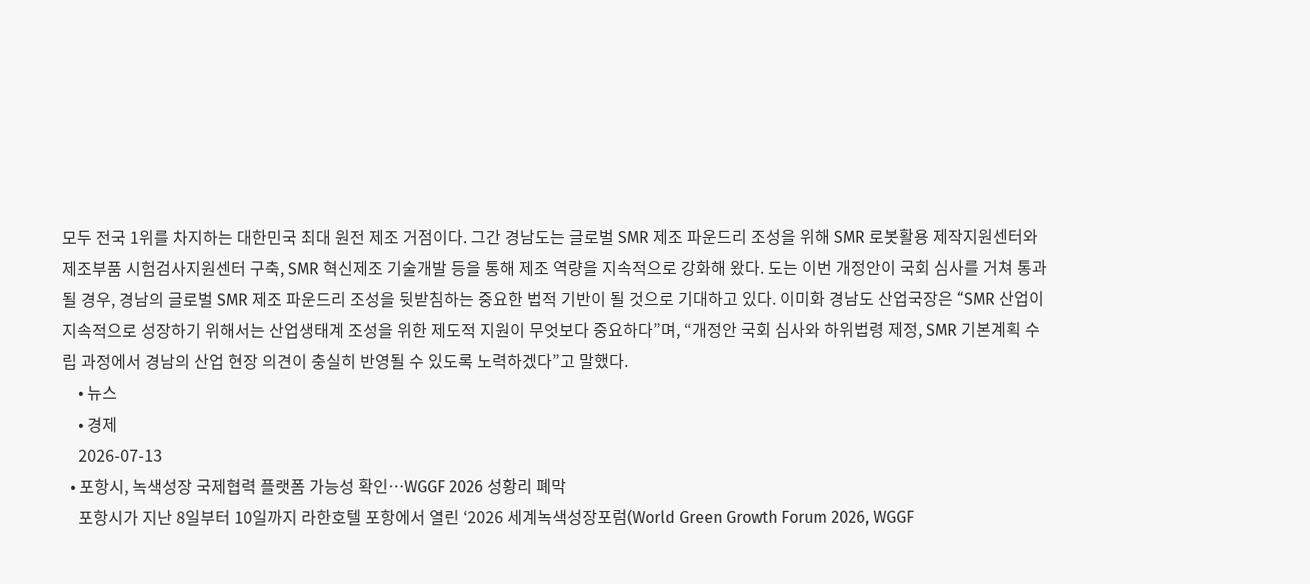모두 전국 1위를 차지하는 대한민국 최대 원전 제조 거점이다. 그간 경남도는 글로벌 SMR 제조 파운드리 조성을 위해 SMR 로봇활용 제작지원센터와 제조부품 시험검사지원센터 구축, SMR 혁신제조 기술개발 등을 통해 제조 역량을 지속적으로 강화해 왔다. 도는 이번 개정안이 국회 심사를 거쳐 통과될 경우, 경남의 글로벌 SMR 제조 파운드리 조성을 뒷받침하는 중요한 법적 기반이 될 것으로 기대하고 있다. 이미화 경남도 산업국장은 “SMR 산업이 지속적으로 성장하기 위해서는 산업생태계 조성을 위한 제도적 지원이 무엇보다 중요하다”며, “개정안 국회 심사와 하위법령 제정, SMR 기본계획 수립 과정에서 경남의 산업 현장 의견이 충실히 반영될 수 있도록 노력하겠다”고 말했다.
    • 뉴스
    • 경제
    2026-07-13
  • 포항시, 녹색성장 국제협력 플랫폼 가능성 확인…WGGF 2026 성황리 폐막
    포항시가 지난 8일부터 10일까지 라한호텔 포항에서 열린 ‘2026 세계녹색성장포럼(World Green Growth Forum 2026, WGGF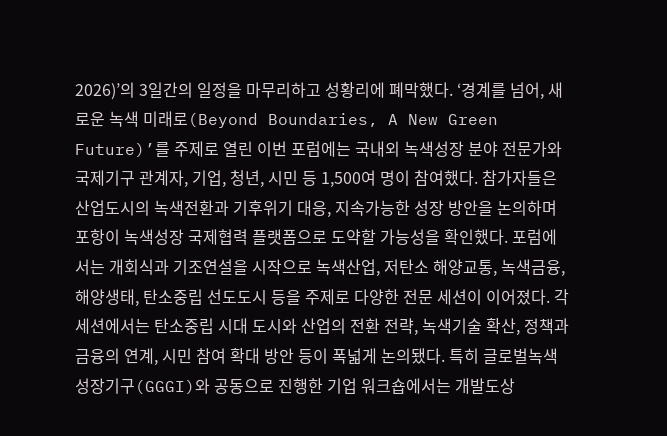2026)’의 3일간의 일정을 마무리하고 성황리에 폐막했다. ‘경계를 넘어, 새로운 녹색 미래로(Beyond Boundaries, A New Green Future)’를 주제로 열린 이번 포럼에는 국내외 녹색성장 분야 전문가와 국제기구 관계자, 기업, 청년, 시민 등 1,500여 명이 참여했다. 참가자들은 산업도시의 녹색전환과 기후위기 대응, 지속가능한 성장 방안을 논의하며 포항이 녹색성장 국제협력 플랫폼으로 도약할 가능성을 확인했다. 포럼에서는 개회식과 기조연설을 시작으로 녹색산업, 저탄소 해양교통, 녹색금융, 해양생태, 탄소중립 선도도시 등을 주제로 다양한 전문 세션이 이어졌다. 각 세션에서는 탄소중립 시대 도시와 산업의 전환 전략, 녹색기술 확산, 정책과 금융의 연계, 시민 참여 확대 방안 등이 폭넓게 논의됐다. 특히 글로벌녹색성장기구(GGGI)와 공동으로 진행한 기업 워크숍에서는 개발도상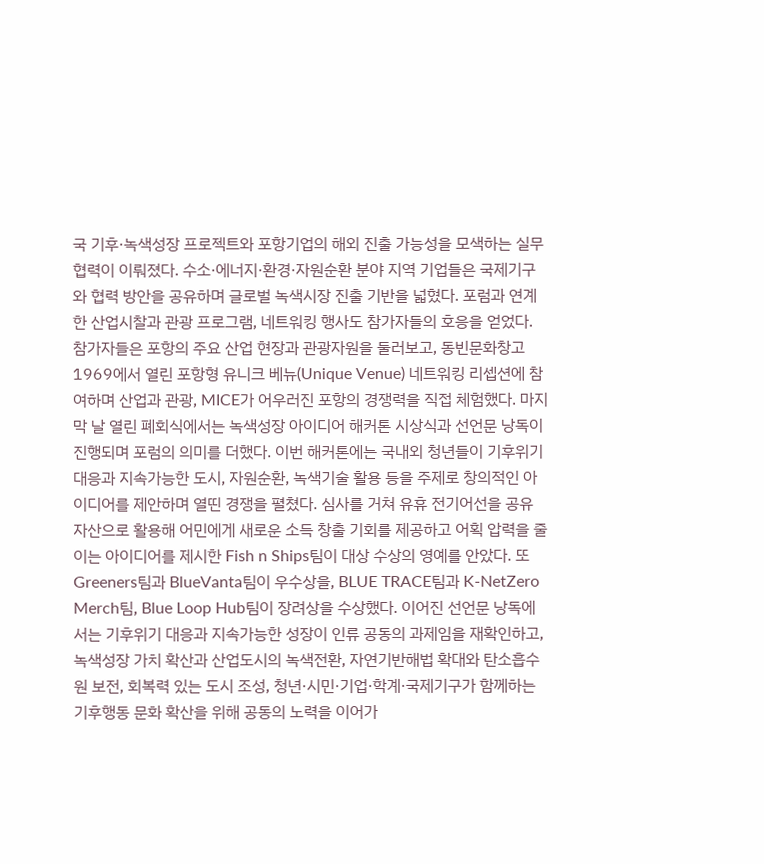국 기후·녹색성장 프로젝트와 포항기업의 해외 진출 가능성을 모색하는 실무 협력이 이뤄졌다. 수소·에너지·환경·자원순환 분야 지역 기업들은 국제기구와 협력 방안을 공유하며 글로벌 녹색시장 진출 기반을 넓혔다. 포럼과 연계한 산업시찰과 관광 프로그램, 네트워킹 행사도 참가자들의 호응을 얻었다. 참가자들은 포항의 주요 산업 현장과 관광자원을 둘러보고, 동빈문화창고1969에서 열린 포항형 유니크 베뉴(Unique Venue) 네트워킹 리셉션에 참여하며 산업과 관광, MICE가 어우러진 포항의 경쟁력을 직접 체험했다. 마지막 날 열린 폐회식에서는 녹색성장 아이디어 해커톤 시상식과 선언문 낭독이 진행되며 포럼의 의미를 더했다. 이번 해커톤에는 국내외 청년들이 기후위기 대응과 지속가능한 도시, 자원순환, 녹색기술 활용 등을 주제로 창의적인 아이디어를 제안하며 열띤 경쟁을 펼쳤다. 심사를 거쳐 유휴 전기어선을 공유 자산으로 활용해 어민에게 새로운 소득 창출 기회를 제공하고 어획 압력을 줄이는 아이디어를 제시한 Fish n Ships팀이 대상 수상의 영예를 안았다. 또 Greeners팀과 BlueVanta팀이 우수상을, BLUE TRACE팀과 K-NetZero Merch팀, Blue Loop Hub팀이 장려상을 수상했다. 이어진 선언문 낭독에서는 기후위기 대응과 지속가능한 성장이 인류 공동의 과제임을 재확인하고, 녹색성장 가치 확산과 산업도시의 녹색전환, 자연기반해법 확대와 탄소흡수원 보전, 회복력 있는 도시 조성, 청년·시민·기업·학계·국제기구가 함께하는 기후행동 문화 확산을 위해 공동의 노력을 이어가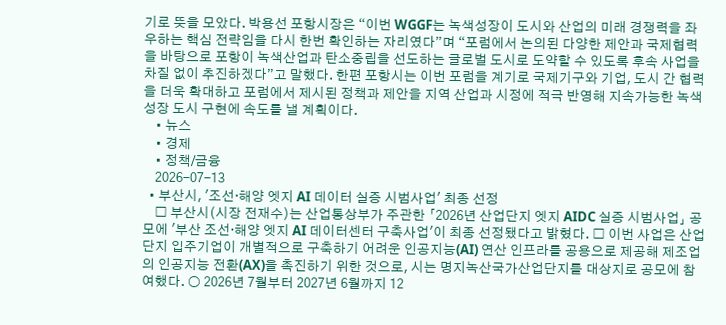기로 뜻을 모았다. 박용선 포항시장은 “이번 WGGF는 녹색성장이 도시와 산업의 미래 경쟁력을 좌우하는 핵심 전략임을 다시 한번 확인하는 자리였다”며 “포럼에서 논의된 다양한 제안과 국제협력을 바탕으로 포항이 녹색산업과 탄소중립을 선도하는 글로벌 도시로 도약할 수 있도록 후속 사업을 차질 없이 추진하겠다”고 말했다. 한편 포항시는 이번 포럼을 계기로 국제기구와 기업, 도시 간 협력을 더욱 확대하고 포럼에서 제시된 정책과 제안을 지역 산업과 시정에 적극 반영해 지속가능한 녹색성장 도시 구현에 속도를 낼 계획이다.
    • 뉴스
    • 경제
    • 정책/금융
    2026-07-13
  • 부산시, '조선·해양 엣지 AI 데이터 실증 시범사업' 최종 선정
    □ 부산시(시장 전재수)는 산업통상부가 주관한 「2026년 산업단지 엣지 AIDC 실증 시범사업」 공모에 '부산 조선·해양 엣지 AI 데이터센터 구축사업'이 최종 선정됐다고 밝혔다. □ 이번 사업은 산업단지 입주기업이 개별적으로 구축하기 어려운 인공지능(AI) 연산 인프라를 공용으로 제공해 제조업의 인공지능 전환(AX)을 촉진하기 위한 것으로, 시는 명지녹산국가산업단지를 대상지로 공모에 참여했다. ○ 2026년 7월부터 2027년 6월까지 12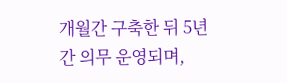개월간 구축한 뒤 5년간 의무 운영되며,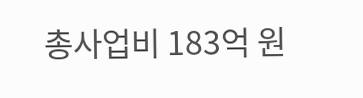총사업비 183억 원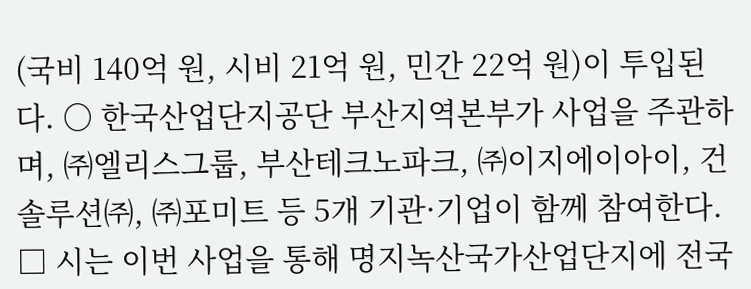(국비 140억 원, 시비 21억 원, 민간 22억 원)이 투입된다. ○ 한국산업단지공단 부산지역본부가 사업을 주관하며, ㈜엘리스그룹, 부산테크노파크, ㈜이지에이아이, 건솔루션㈜, ㈜포미트 등 5개 기관·기업이 함께 참여한다. □ 시는 이번 사업을 통해 명지녹산국가산업단지에 전국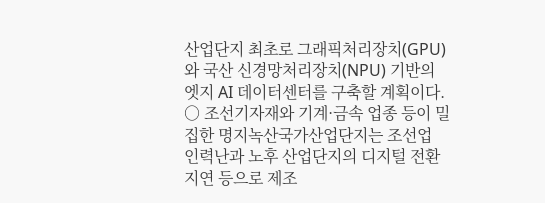산업단지 최초로 그래픽처리장치(GPU)와 국산 신경망처리장치(NPU) 기반의 엣지 AI 데이터센터를 구축할 계획이다. ○ 조선기자재와 기계·금속 업종 등이 밀집한 명지녹산국가산업단지는 조선업 인력난과 노후 산업단지의 디지털 전환 지연 등으로 제조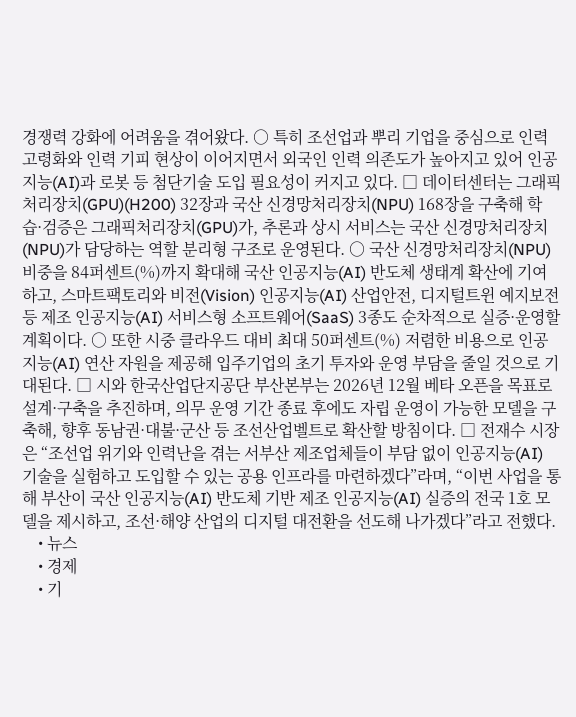경쟁력 강화에 어려움을 겪어왔다. ○ 특히 조선업과 뿌리 기업을 중심으로 인력 고령화와 인력 기피 현상이 이어지면서 외국인 인력 의존도가 높아지고 있어 인공지능(AI)과 로봇 등 첨단기술 도입 필요성이 커지고 있다. □ 데이터센터는 그래픽처리장치(GPU)(H200) 32장과 국산 신경망처리장치(NPU) 168장을 구축해 학습·검증은 그래픽처리장치(GPU)가, 추론과 상시 서비스는 국산 신경망처리장치(NPU)가 담당하는 역할 분리형 구조로 운영된다. ○ 국산 신경망처리장치(NPU) 비중을 84퍼센트(%)까지 확대해 국산 인공지능(AI) 반도체 생태계 확산에 기여하고, 스마트팩토리와 비전(Vision) 인공지능(AI) 산업안전, 디지털트윈 예지보전 등 제조 인공지능(AI) 서비스형 소프트웨어(SaaS) 3종도 순차적으로 실증·운영할 계획이다. ○ 또한 시중 클라우드 대비 최대 50퍼센트(%) 저렴한 비용으로 인공지능(AI) 연산 자원을 제공해 입주기업의 초기 투자와 운영 부담을 줄일 것으로 기대된다. □ 시와 한국산업단지공단 부산본부는 2026년 12월 베타 오픈을 목표로 설계·구축을 추진하며, 의무 운영 기간 종료 후에도 자립 운영이 가능한 모델을 구축해, 향후 동남권·대불·군산 등 조선산업벨트로 확산할 방침이다. □ 전재수 시장은 “조선업 위기와 인력난을 겪는 서부산 제조업체들이 부담 없이 인공지능(AI) 기술을 실험하고 도입할 수 있는 공용 인프라를 마련하겠다”라며, “이번 사업을 통해 부산이 국산 인공지능(AI) 반도체 기반 제조 인공지능(AI) 실증의 전국 1호 모델을 제시하고, 조선·해양 산업의 디지털 대전환을 선도해 나가겠다”라고 전했다.
    • 뉴스
    • 경제
    • 기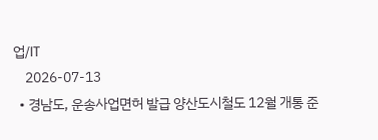업/IT
    2026-07-13
  • 경남도, 운송사업면허 발급 양산도시철도 12월 개통 준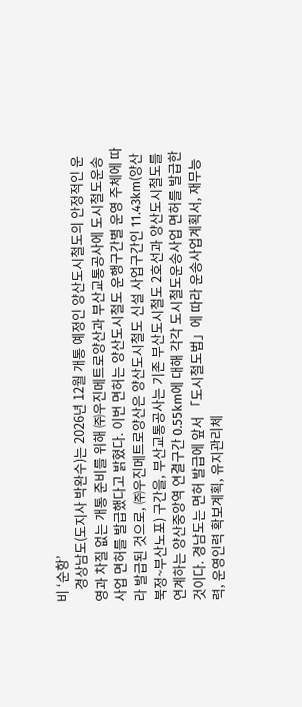비 ‘순항’
    경상남도(도지사 박완수)는 2026년 12월 개통 예정인 양산도시철도의 안정적인 운영과 차질 없는 개통 준비를 위해 ㈜우진메트로양산과 부산교통공사에 도시철도운송사업 면허를 발급했다고 밝혔다. 이번 면허는 양산도시철도 운행구간별 운영 주체에 따라 발급된 것으로, ㈜우진메트로양산은 양산도시철도 신설 사업구간인 11.43km(양산북정~부산노포) 구간을, 부산교통공사는 기존 부산도시철도 2호선과 양산도시철도를 연계하는 양산중앙역 연결구간 0.55km에 대해 각각 도시철도운송사업 면허를 발급한 것이다. 경남도는 면허 발급에 앞서 「도시철도법」에 따라 운송사업계획서, 재무능력, 운영인력 확보계획, 유지관리체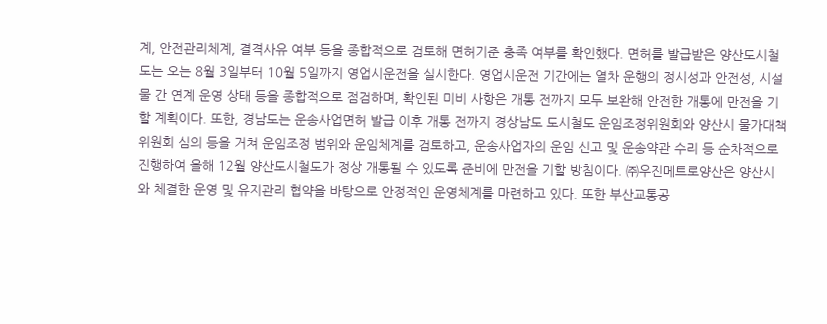계, 안전관리체계, 결격사유 여부 등을 종합적으로 검토해 면허기준 충족 여부를 확인했다. 면허를 발급받은 양산도시철도는 오는 8월 3일부터 10월 5일까지 영업시운전을 실시한다. 영업시운전 기간에는 열차 운행의 정시성과 안전성, 시설물 간 연계 운영 상태 등을 종합적으로 점검하며, 확인된 미비 사항은 개통 전까지 모두 보완해 안전한 개통에 만전을 기할 계획이다. 또한, 경남도는 운송사업면허 발급 이후 개통 전까지 경상남도 도시철도 운임조정위원회와 양산시 물가대책위원회 심의 등을 거쳐 운임조정 범위와 운임체계를 검토하고, 운송사업자의 운임 신고 및 운송약관 수리 등 순차적으로 진행하여 올해 12월 양산도시철도가 정상 개통될 수 있도록 준비에 만전을 기할 방침이다. ㈜우진메트로양산은 양산시와 체결한 운영 및 유지관리 협약을 바탕으로 안정적인 운영체계를 마련하고 있다. 또한 부산교통공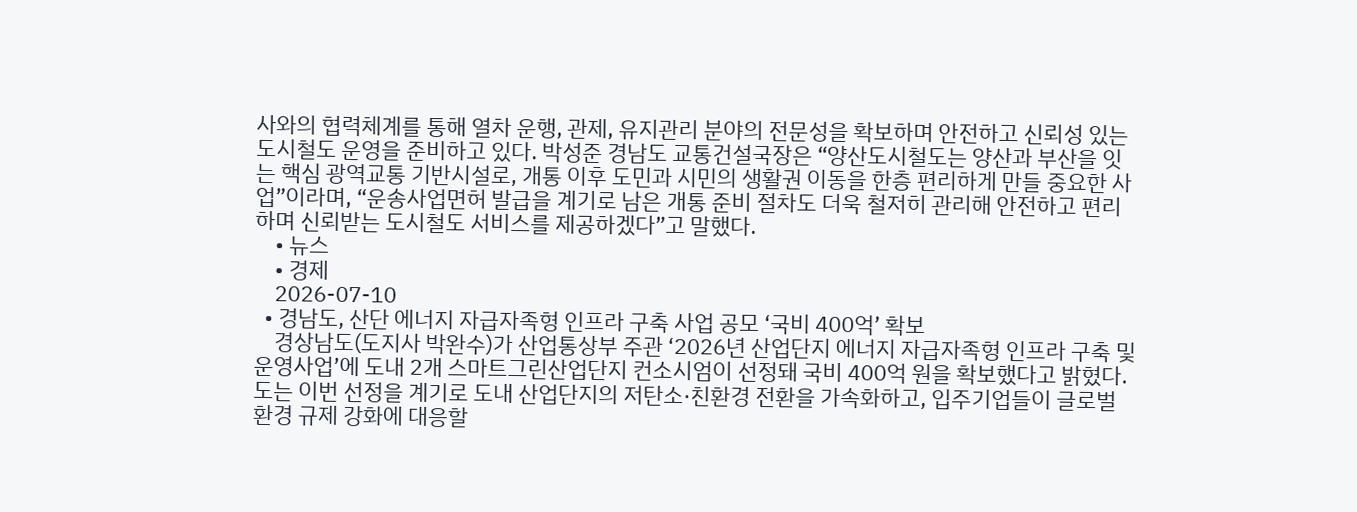사와의 협력체계를 통해 열차 운행, 관제, 유지관리 분야의 전문성을 확보하며 안전하고 신뢰성 있는 도시철도 운영을 준비하고 있다. 박성준 경남도 교통건설국장은 “양산도시철도는 양산과 부산을 잇는 핵심 광역교통 기반시설로, 개통 이후 도민과 시민의 생활권 이동을 한층 편리하게 만들 중요한 사업”이라며, “운송사업면허 발급을 계기로 남은 개통 준비 절차도 더욱 철저히 관리해 안전하고 편리하며 신뢰받는 도시철도 서비스를 제공하겠다”고 말했다.
    • 뉴스
    • 경제
    2026-07-10
  • 경남도, 산단 에너지 자급자족형 인프라 구축 사업 공모 ‘국비 400억’ 확보
    경상남도(도지사 박완수)가 산업통상부 주관 ‘2026년 산업단지 에너지 자급자족형 인프라 구축 및 운영사업’에 도내 2개 스마트그린산업단지 컨소시엄이 선정돼 국비 400억 원을 확보했다고 밝혔다. 도는 이번 선정을 계기로 도내 산업단지의 저탄소·친환경 전환을 가속화하고, 입주기업들이 글로벌 환경 규제 강화에 대응할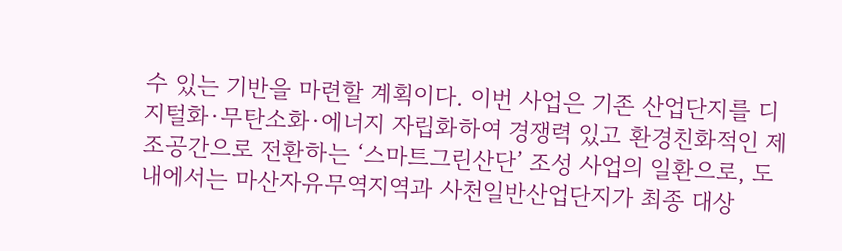수 있는 기반을 마련할 계획이다. 이번 사업은 기존 산업단지를 디지털화·무탄소화·에너지 자립화하여 경쟁력 있고 환경친화적인 제조공간으로 전환하는 ‘스마트그린산단’ 조성 사업의 일환으로, 도내에서는 마산자유무역지역과 사천일반산업단지가 최종 대상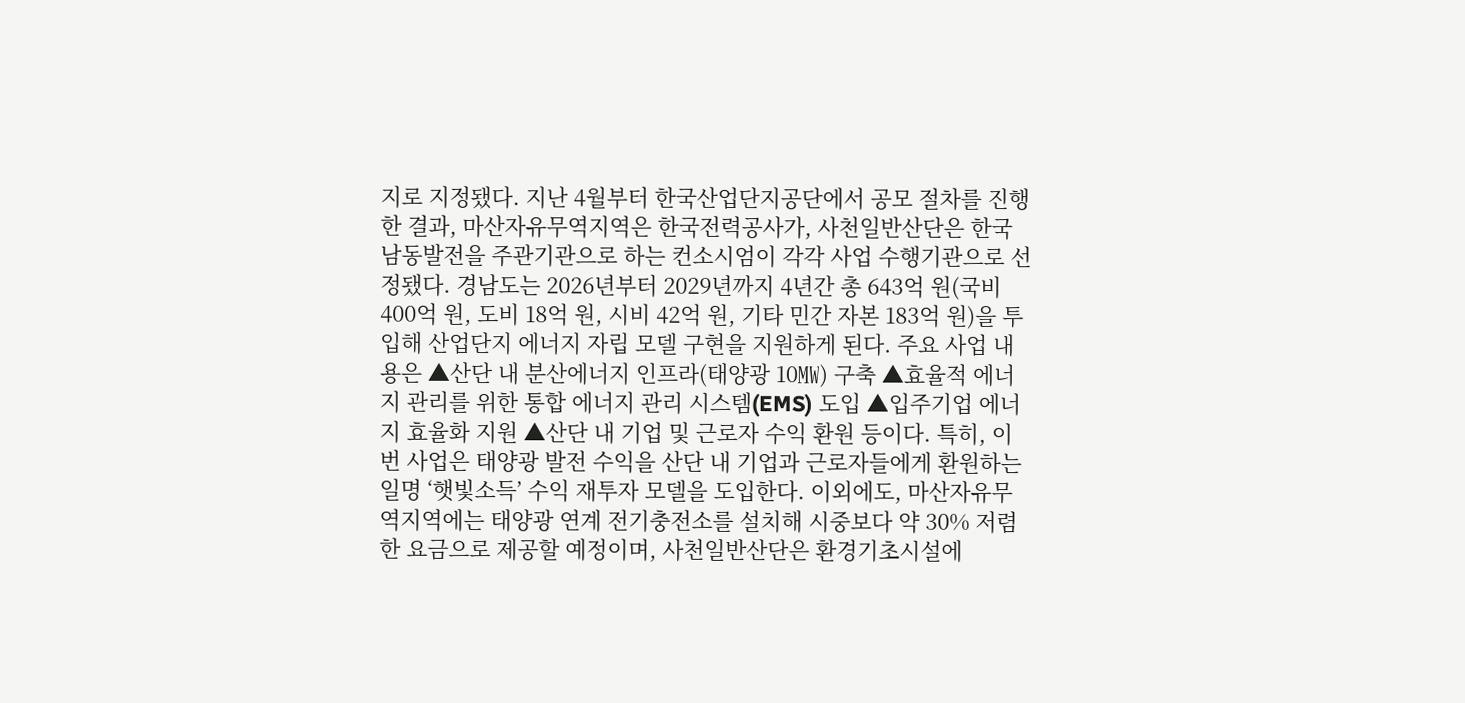지로 지정됐다. 지난 4월부터 한국산업단지공단에서 공모 절차를 진행한 결과, 마산자유무역지역은 한국전력공사가, 사천일반산단은 한국남동발전을 주관기관으로 하는 컨소시엄이 각각 사업 수행기관으로 선정됐다. 경남도는 2026년부터 2029년까지 4년간 총 643억 원(국비 400억 원, 도비 18억 원, 시비 42억 원, 기타 민간 자본 183억 원)을 투입해 산업단지 에너지 자립 모델 구현을 지원하게 된다. 주요 사업 내용은 ▲산단 내 분산에너지 인프라(태양광 10㎿) 구축 ▲효율적 에너지 관리를 위한 통합 에너지 관리 시스템(EMS) 도입 ▲입주기업 에너지 효율화 지원 ▲산단 내 기업 및 근로자 수익 환원 등이다. 특히, 이번 사업은 태양광 발전 수익을 산단 내 기업과 근로자들에게 환원하는 일명 ‘햇빛소득’ 수익 재투자 모델을 도입한다. 이외에도, 마산자유무역지역에는 태양광 연계 전기충전소를 설치해 시중보다 약 30% 저렴한 요금으로 제공할 예정이며, 사천일반산단은 환경기초시설에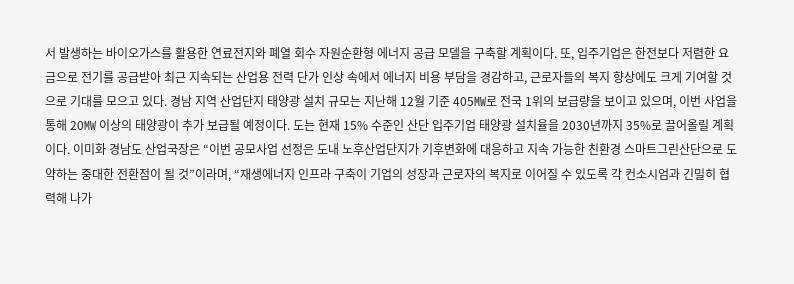서 발생하는 바이오가스를 활용한 연료전지와 폐열 회수 자원순환형 에너지 공급 모델을 구축할 계획이다. 또, 입주기업은 한전보다 저렴한 요금으로 전기를 공급받아 최근 지속되는 산업용 전력 단가 인상 속에서 에너지 비용 부담을 경감하고, 근로자들의 복지 향상에도 크게 기여할 것으로 기대를 모으고 있다. 경남 지역 산업단지 태양광 설치 규모는 지난해 12월 기준 405㎿로 전국 1위의 보급량을 보이고 있으며, 이번 사업을 통해 20㎿ 이상의 태양광이 추가 보급될 예정이다. 도는 현재 15% 수준인 산단 입주기업 태양광 설치율을 2030년까지 35%로 끌어올릴 계획이다. 이미화 경남도 산업국장은 “이번 공모사업 선정은 도내 노후산업단지가 기후변화에 대응하고 지속 가능한 친환경 스마트그린산단으로 도약하는 중대한 전환점이 될 것”이라며, “재생에너지 인프라 구축이 기업의 성장과 근로자의 복지로 이어질 수 있도록 각 컨소시엄과 긴밀히 협력해 나가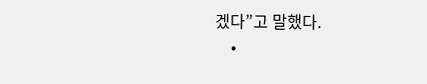겠다”고 말했다.
    •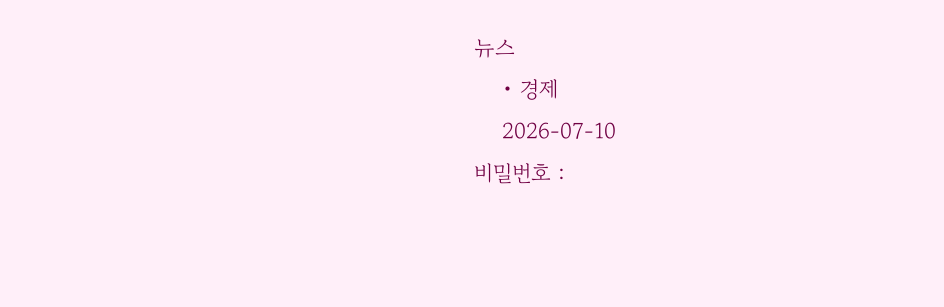뉴스
    • 경제
    2026-07-10
비밀번호 :